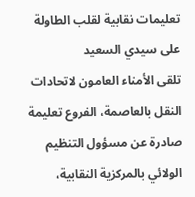تعليمات نقابية لقلب الطاولة على سيدي السعيد
تلقى الأمناء العامون لاتحادات النقل بالعاصمة، الفروع تعليمة صادرة عن مسؤول التنظيم الولائي بالمركزية النقابية،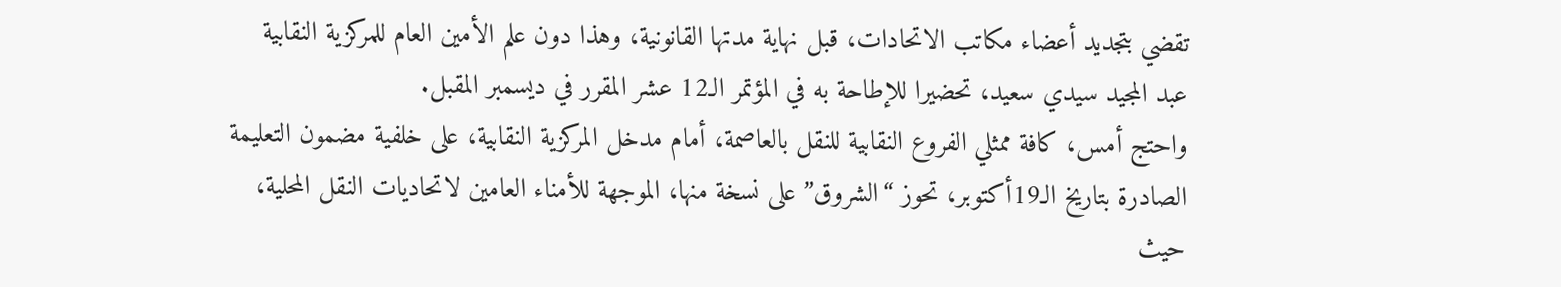تقضي بتجديد أعضاء مكاتب الاتحادات، قبل نهاية مدتها القانونية، وهذا دون علم الأمين العام للمركزية النقابية عبد المجيد سيدي سعيد، تحضيرا للإطاحة به في المؤتمر الـ12 عشر المقرر في ديسمبر المقبل.
واحتج أمس، كافة ممثلي الفروع النقابية للنقل بالعاصمة، أمام مدخل المركزية النقابية، على خلفية مضمون التعليمة الصادرة بتاريخ الـ19أكتوبر، تحوز “الشروق” على نسخة منها، الموجهة للأمناء العامين لاتحاديات النقل المحلية، حيث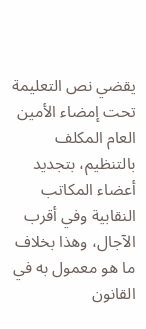يقضي نص التعليمة تحت إمضاء الأمين العام المكلف بالتنظيم، بتجديد أعضاء المكاتب النقابية وفي أقرب الآجال، وهذا بخلاف ما هو معمول به في القانون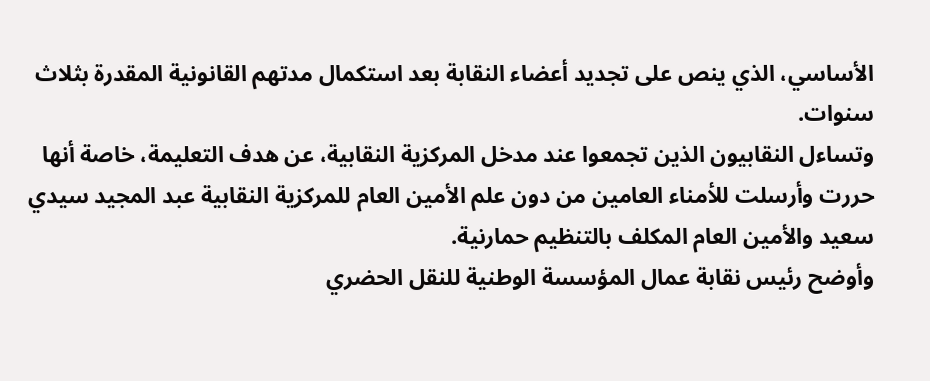الأساسي، الذي ينص على تجديد أعضاء النقابة بعد استكمال مدتهم القانونية المقدرة بثلاث سنوات.
وتساءل النقابيون الذين تجمعوا عند مدخل المركزية النقابية، عن هدف التعليمة، خاصة أنها حررت وأرسلت للأمناء العامين من دون علم الأمين العام للمركزية النقابية عبد المجيد سيدي سعيد والأمين العام المكلف بالتنظيم حمارنية.
وأوضح رئيس نقابة عمال المؤسسة الوطنية للنقل الحضري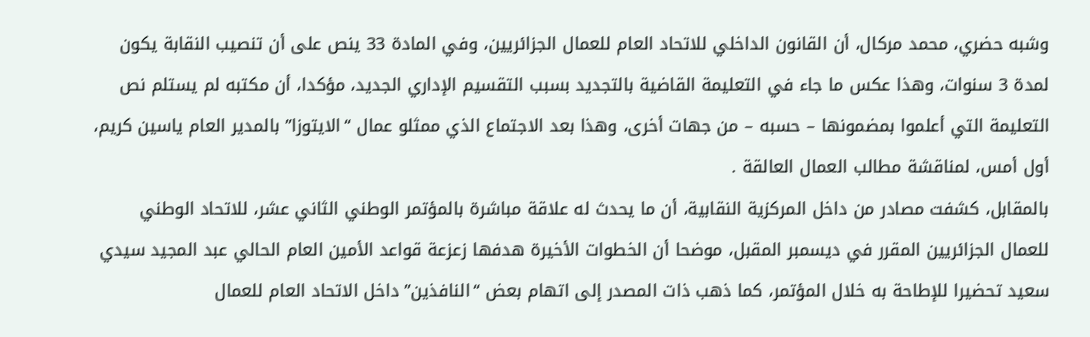وشبه حضري، محمد مركال، أن القانون الداخلي للاتحاد العام للعمال الجزائريين، وفي المادة 33 ينص على أن تنصيب النقابة يكون لمدة 3 سنوات، وهذا عكس ما جاء في التعليمة القاضية بالتجديد بسبب التقسيم الإداري الجديد، مؤكدا، أن مكتبه لم يستلم نص التعليمة التي أعلموا بمضمونها – حسبه – من جهات أخرى، وهذا بعد الاجتماع الذي ممثلو عمال “الايتوزا” بالمدير العام ياسين كريم، أول أمس، لمناقشة مطالب العمال العالقة .
بالمقابل، كشفت مصادر من داخل المركزية النقابية، أن ما يحدث له علاقة مباشرة بالمؤتمر الوطني الثاني عشر، للاتحاد الوطني للعمال الجزائريين المقرر في ديسمبر المقبل، موضحا أن الخطوات الأخيرة هدفها زعزعة قواعد الأمين العام الحالي عبد المجيد سيدي سعيد تحضيرا للإطاحة به خلال المؤتمر، كما ذهب ذات المصدر إلى اتهام بعض “النافذين” داخل الاتحاد العام للعمال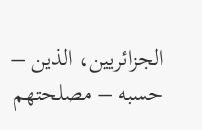الجزائريين، الذين – حسبه – مصلحتهم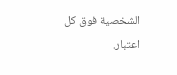الشخصية فوق كل اعتبار.